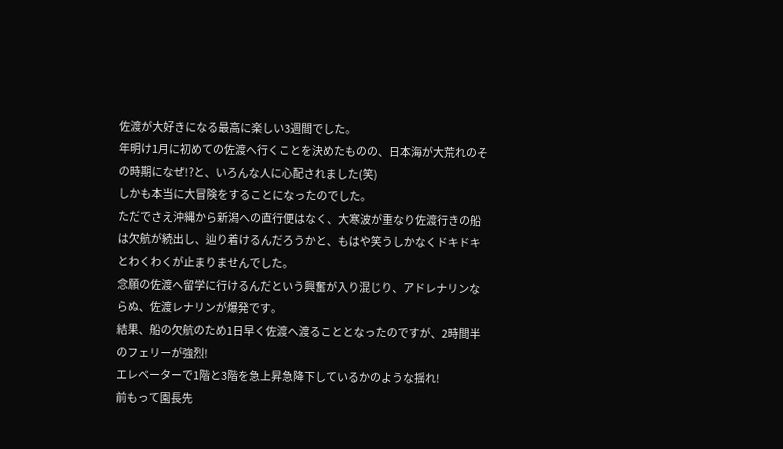佐渡が大好きになる最高に楽しい3週間でした。
年明け1月に初めての佐渡へ行くことを決めたものの、日本海が大荒れのその時期になぜ!?と、いろんな人に心配されました(笑)
しかも本当に大冒険をすることになったのでした。
ただでさえ沖縄から新潟への直行便はなく、大寒波が重なり佐渡行きの船は欠航が続出し、辿り着けるんだろうかと、もはや笑うしかなくドキドキとわくわくが止まりませんでした。
念願の佐渡へ留学に行けるんだという興奮が入り混じり、アドレナリンならぬ、佐渡レナリンが爆発です。
結果、船の欠航のため1日早く佐渡へ渡ることとなったのですが、2時間半のフェリーが強烈!
エレベーターで1階と3階を急上昇急降下しているかのような揺れ!
前もって園長先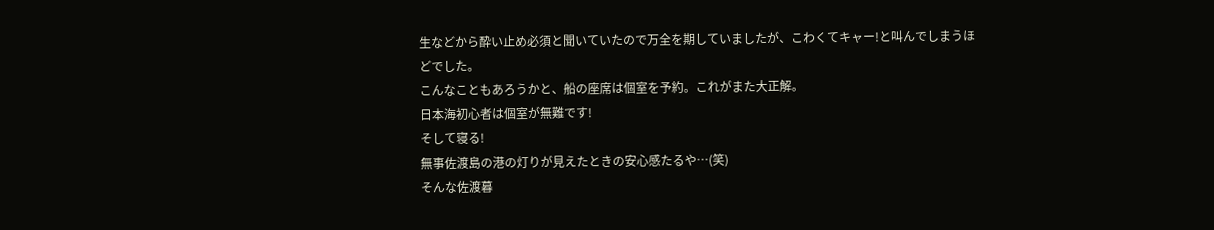生などから酔い止め必須と聞いていたので万全を期していましたが、こわくてキャー!と叫んでしまうほどでした。
こんなこともあろうかと、船の座席は個室を予約。これがまた大正解。
日本海初心者は個室が無難です!
そして寝る!
無事佐渡島の港の灯りが見えたときの安心感たるや…(笑)
そんな佐渡暮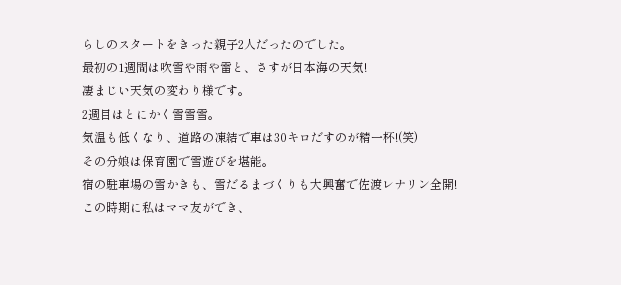らしのスタートをきった親子2人だったのでした。
最初の1週間は吹雪や雨や雷と、さすが日本海の天気!
凄まじい天気の変わり様です。
2週目はとにかく雪雪雪。
気温も低くなり、道路の凍結で車は30キロだすのが精一杯!(笑)
その分娘は保育園で雪遊びを堪能。
宿の駐車場の雪かきも、雪だるまづくりも大興奮で佐渡レナリン全開!
この時期に私はママ友ができ、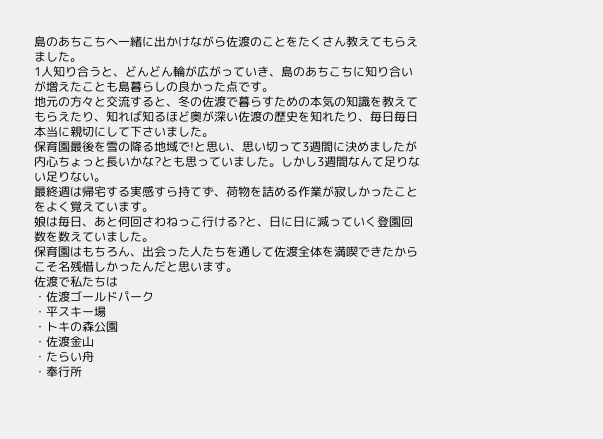島のあちこちへ一緒に出かけながら佐渡のことをたくさん教えてもらえました。
1人知り合うと、どんどん輪が広がっていき、島のあちこちに知り合いが増えたことも島暮らしの良かった点です。
地元の方々と交流すると、冬の佐渡で暮らすための本気の知識を教えてもらえたり、知れば知るほど奥が深い佐渡の歴史を知れたり、毎日毎日本当に親切にして下さいました。
保育園最後を雪の降る地域で!と思い、思い切って3週間に決めましたが内心ちょっと長いかな?とも思っていました。しかし3週間なんて足りない足りない。
最終週は帰宅する実感すら持てず、荷物を詰める作業が寂しかったことをよく覚えています。
娘は毎日、あと何回さわねっこ行ける?と、日に日に減っていく登園回数を数えていました。
保育園はもちろん、出会った人たちを通して佐渡全体を満喫できたからこそ名残惜しかったんだと思います。
佐渡で私たちは
・佐渡ゴールドパーク
・平スキー場
・トキの森公園
・佐渡金山
・たらい舟
・奉行所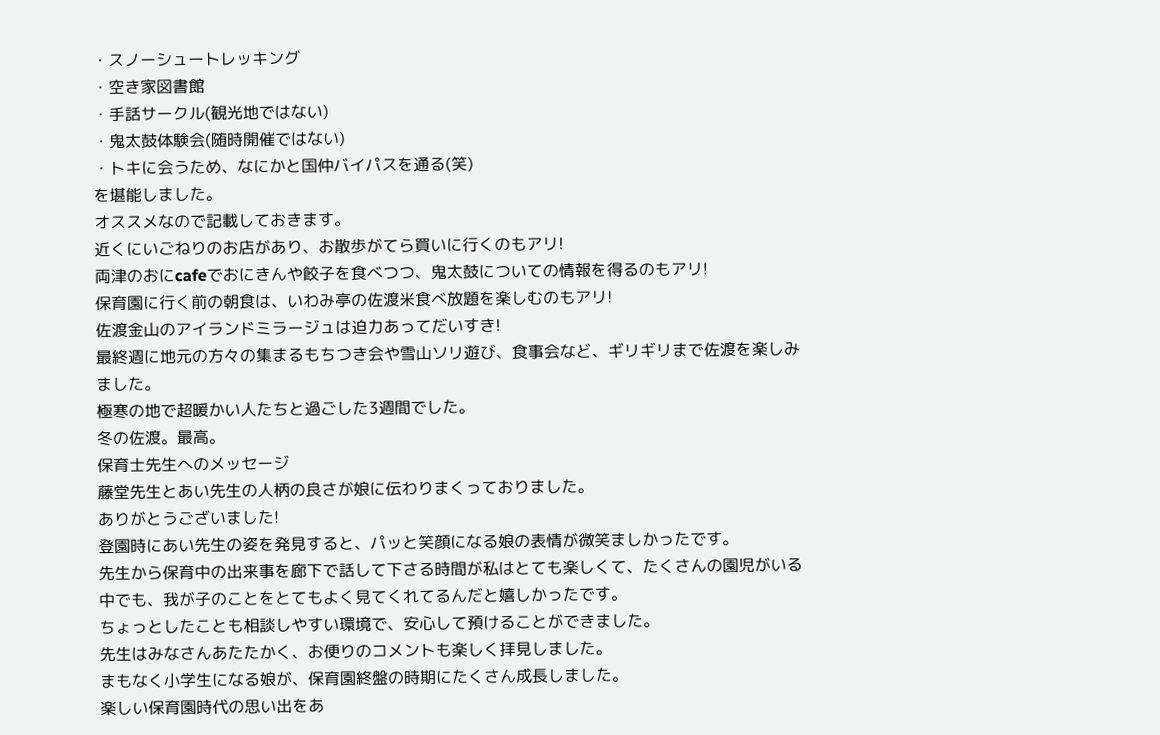・スノーシュートレッキング
・空き家図書館
・手話サークル(観光地ではない)
・鬼太鼓体験会(随時開催ではない)
・トキに会うため、なにかと国仲バイパスを通る(笑)
を堪能しました。
オススメなので記載しておきます。
近くにいごねりのお店があり、お散歩がてら買いに行くのもアリ!
両津のおにcafeでおにきんや餃子を食べつつ、鬼太鼓についての情報を得るのもアリ!
保育園に行く前の朝食は、いわみ亭の佐渡米食べ放題を楽しむのもアリ!
佐渡金山のアイランドミラージュは迫力あってだいすき!
最終週に地元の方々の集まるもちつき会や雪山ソリ遊び、食事会など、ギリギリまで佐渡を楽しみました。
極寒の地で超暖かい人たちと過ごした3週間でした。
冬の佐渡。最高。
保育士先生へのメッセージ
藤堂先生とあい先生の人柄の良さが娘に伝わりまくっておりました。
ありがとうございました!
登園時にあい先生の姿を発見すると、パッと笑顔になる娘の表情が微笑ましかったです。
先生から保育中の出来事を廊下で話して下さる時間が私はとても楽しくて、たくさんの園児がいる中でも、我が子のことをとてもよく見てくれてるんだと嬉しかったです。
ちょっとしたことも相談しやすい環境で、安心して預けることができました。
先生はみなさんあたたかく、お便りのコメントも楽しく拝見しました。
まもなく小学生になる娘が、保育園終盤の時期にたくさん成長しました。
楽しい保育園時代の思い出をあ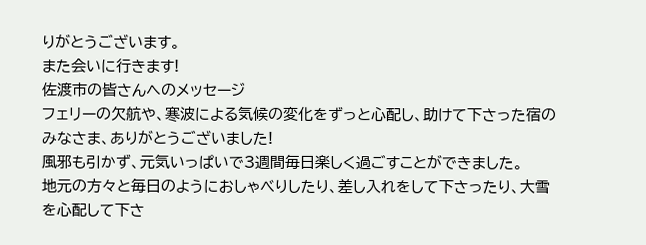りがとうございます。
また会いに行きます!
佐渡市の皆さんへのメッセージ
フェリーの欠航や、寒波による気候の変化をずっと心配し、助けて下さった宿のみなさま、ありがとうございました!
風邪も引かず、元気いっぱいで3週間毎日楽しく過ごすことができました。
地元の方々と毎日のようにおしゃべりしたり、差し入れをして下さったり、大雪を心配して下さ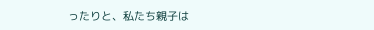ったりと、私たち親子は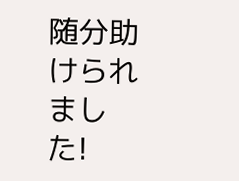随分助けられました!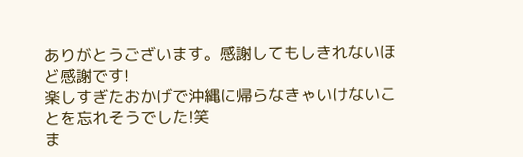ありがとうございます。感謝してもしきれないほど感謝です!
楽しすぎたおかげで沖縄に帰らなきゃいけないことを忘れそうでした!笑
ま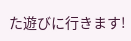た遊びに行きます!